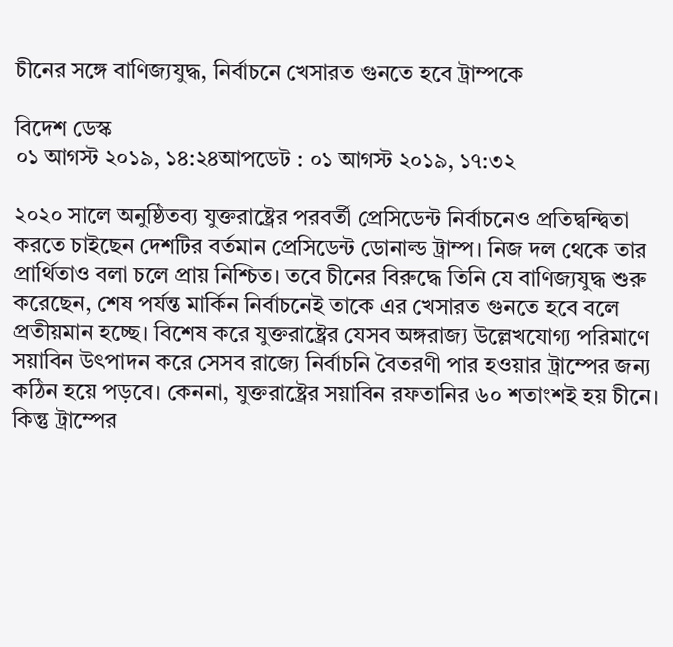চীনের সঙ্গে বাণিজ্যযুদ্ধ, নির্বাচনে খেসারত গুনতে হবে ট্রাম্পকে

বিদেশ ডেস্ক
০১ আগস্ট ২০১৯, ১৪:২৪আপডেট : ০১ আগস্ট ২০১৯, ১৭:৩২

২০২০ সালে অনুষ্ঠিতব্য যুক্তরাষ্ট্রের পরবর্তী প্রেসিডেন্ট নির্বাচনেও প্রতিদ্বন্দ্বিতা করতে চাইছেন দেশটির বর্তমান প্রেসিডেন্ট ডোনাল্ড ট্রাম্প। নিজ দল থেকে তার প্রার্থিতাও বলা চলে প্রায় নিশ্চিত। তবে চীনের বিরুদ্ধে তিনি যে বাণিজ্যযুদ্ধ শুরু করেছেন, শেষ পর্যন্ত মার্কিন নির্বাচনেই তাকে এর খেসারত গুনতে হবে বলে প্রতীয়মান হচ্ছে। বিশেষ করে যুক্তরাষ্ট্রের যেসব অঙ্গরাজ্য উল্লেখযোগ্য পরিমাণে সয়াবিন উৎপাদন করে সেসব রাজ্যে নির্বাচনি বৈতরণী পার হওয়ার ট্রাম্পের জন্য কঠিন হয়ে পড়বে। কেননা, যুক্তরাষ্ট্রের সয়াবিন রফতানির ৬০ শতাংশই হয় চীনে। কিন্তু ট্রাম্পের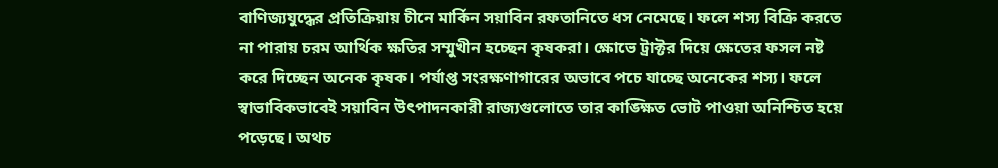বাণিজ্যযুদ্ধের প্রতিক্রিয়ায় চীনে মার্কিন সয়াবিন রফতানিতে ধস নেমেছে। ফলে শস্য বিক্রি করতে না পারায় চরম আর্থিক ক্ষতির সম্মুখীন হচ্ছেন কৃষকরা। ক্ষোভে ট্রাক্টর দিয়ে ক্ষেতের ফসল নষ্ট করে দিচ্ছেন অনেক কৃষক। পর্যাপ্ত সংরক্ষণাগারের অভাবে পচে যাচ্ছে অনেকের শস্য। ফলে স্বাভাবিকভাবেই সয়াবিন উৎপাদনকারী রাজ্যগুলোতে তার কাঙ্ক্ষিত ভোট পাওয়া অনিশ্চিত হয়ে পড়েছে। অথচ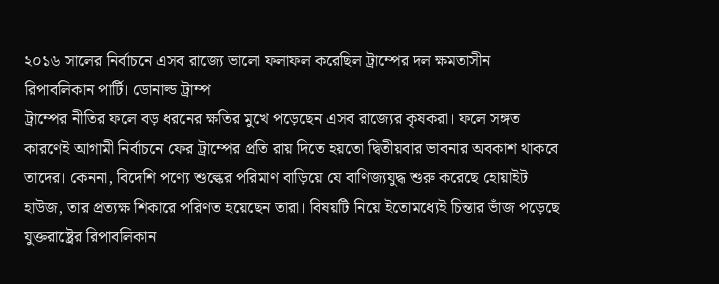২০১৬ সালের নির্বাচনে এসব রাজ্যে ভালো ফলাফল করেছিল ট্রাম্পের দল ক্ষমতাসীন রিপাবলিকান পার্টি। ডোনাল্ড ট্রাম্প
ট্রাম্পের নীতির ফলে বড় ধরনের ক্ষতির মুখে পড়েছেন এসব রাজ্যের কৃষকরা। ফলে সঙ্গত কারণেই আগামী নির্বাচনে ফের ট্রাম্পের প্রতি রায় দিতে হয়তো দ্বিতীয়বার ভাবনার অবকাশ থাকবে তাদের। কেননা, বিদেশি পণ্যে শুল্কের পরিমাণ বাড়িয়ে যে বাণিজ্যযুদ্ধ শুরু করেছে হোয়াইট হাউজ, তার প্রত্যক্ষ শিকারে পরিণত হয়েছেন তারা। বিষয়টি নিয়ে ইতোমধ্যেই চিন্তার ভাঁজ পড়েছে যুক্তরাষ্ট্রের রিপাবলিকান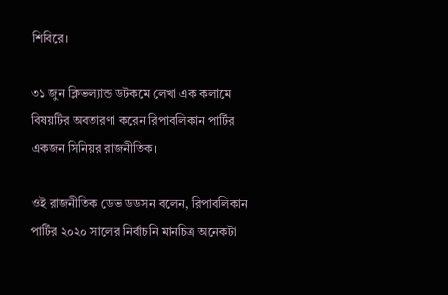শিবিরে।

৩১ জুন ক্লিভল্যান্ড ডটকমে লেখা এক কলামে বিষয়টির অবতারণা করেন রিপাবলিকান পার্টির একজন সিনিয়র রাজনীতিক।

ওই রাজনীতিক ডেভ ডডসন বলেন, রিপাবলিকান পার্টির ২০২০ সালের নির্বাচনি মানচিত্র অনেকটা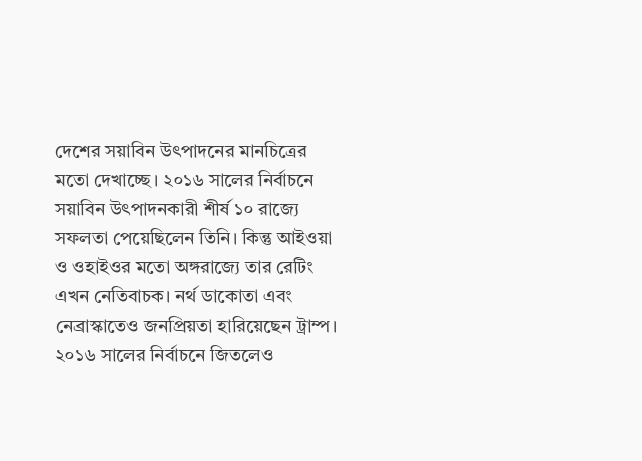দেশের সয়াবিন উৎপাদনের মানচিত্রের মতো দেখাচ্ছে। ২০১৬ সালের নির্বাচনে সয়াবিন উৎপাদনকারী শীর্ষ ১০ রাজ্যে সফলতা পেয়েছিলেন তিনি। কিন্তু আইওয়া ও ওহাইওর মতো অঙ্গরাজ্যে তার রেটিং এখন নেতিবাচক। নর্থ ডাকোতা এবং নেব্রাস্কাতেও জনপ্রিয়তা হারিয়েছেন ট্রাম্প। ২০১৬ সালের নির্বাচনে জিতলেও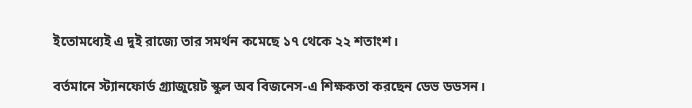ইতোমধ্যেই এ দুই রাজ্যে তার সমর্থন কমেছে ১৭ থেকে ২২ শতাংশ।

বর্তমানে স্ট্যানফোর্ড গ্র্যাজুয়েট স্কুল অব বিজনেস-এ শিক্ষকতা করছেন ডেভ ডডসন।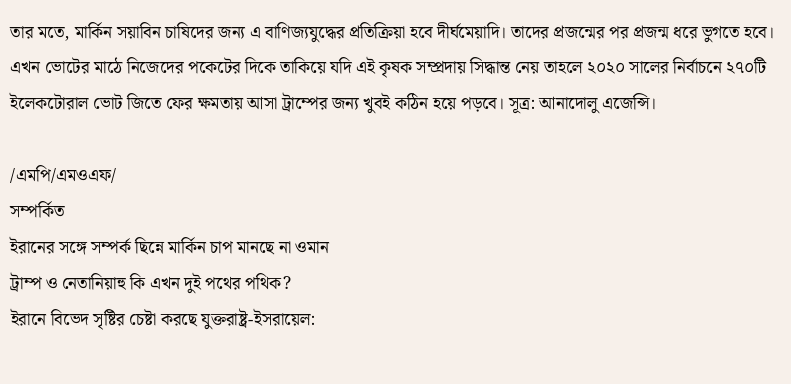তার মতে, মার্কিন সয়াবিন চাষিদের জন্য এ বাণিজ্যযুদ্ধের প্রতিক্রিয়া হবে দীর্ঘমেয়াদি। তাদের প্রজন্মের পর প্রজন্ম ধরে ভুগতে হবে। এখন ভোটের মাঠে নিজেদের পকেটের দিকে তাকিয়ে যদি এই কৃষক সম্প্রদায় সিদ্ধান্ত নেয় তাহলে ২০২০ সালের নির্বাচনে ২৭০টি ইলেকটোরাল ভোট জিতে ফের ক্ষমতায় আসা ট্রাম্পের জন্য খুবই কঠিন হয়ে পড়বে। সূত্র: আনাদোলু এজেন্সি।

/এমপি/এমওএফ/
সম্পর্কিত
ইরানের সঙ্গে সম্পর্ক ছিন্নে মার্কিন চাপ মানছে না ওমান
ট্রাম্প ও নেতানিয়াহু কি এখন দুই পথের পথিক?
ইরানে বিভেদ সৃষ্টির চেষ্টা করছে যুক্তরাষ্ট্র-ইসরায়েল: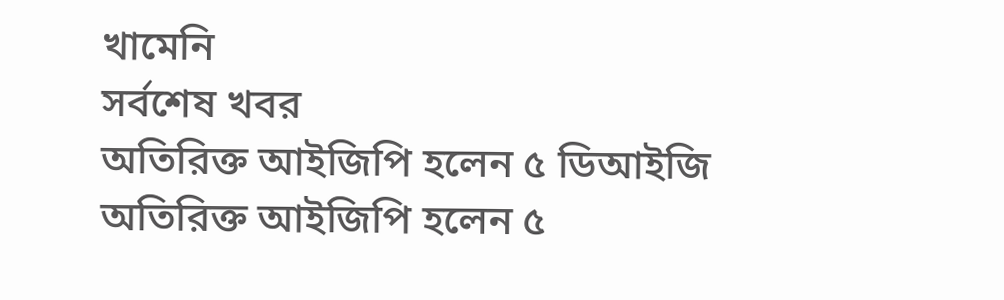খামেনি
সর্বশেষ খবর
অতিরিক্ত আইজিপি হলেন ৫ ডিআইজি
অতিরিক্ত আইজিপি হলেন ৫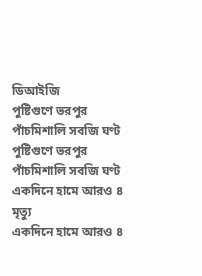ডিআইজি
পুষ্টিগুণে ভরপুর পাঁচমিশালি সবজি ঘণ্ট
পুষ্টিগুণে ভরপুর পাঁচমিশালি সবজি ঘণ্ট
একদিনে হামে আরও ৪ মৃত্যু
একদিনে হামে আরও ৪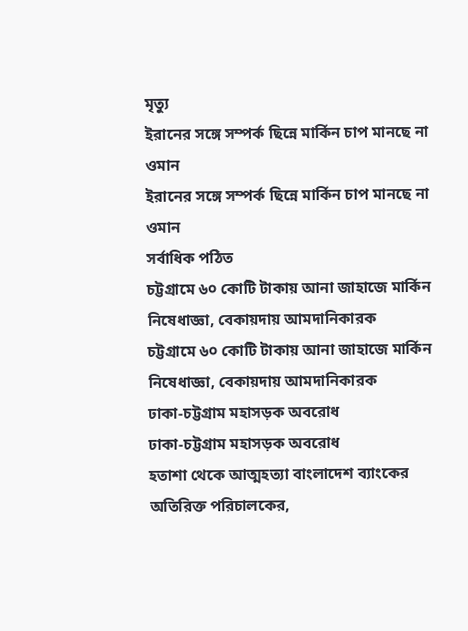মৃত্যু
ইরানের সঙ্গে সম্পর্ক ছিন্নে মার্কিন চাপ মানছে না ওমান
ইরানের সঙ্গে সম্পর্ক ছিন্নে মার্কিন চাপ মানছে না ওমান
সর্বাধিক পঠিত
চট্টগ্রামে ৬০ কোটি টাকায় আনা জাহাজে মার্কিন নিষেধাজ্ঞা, বেকায়দায় আমদানিকারক
চট্টগ্রামে ৬০ কোটি টাকায় আনা জাহাজে মার্কিন নিষেধাজ্ঞা, বেকায়দায় আমদানিকারক
ঢাকা-চট্টগ্রাম মহাসড়ক অবরোধ
ঢাকা-চট্টগ্রাম মহাসড়ক অবরোধ
হতাশা থেকে আত্মহত্যা বাংলাদেশ ব্যাংকের অতিরিক্ত পরিচালকের,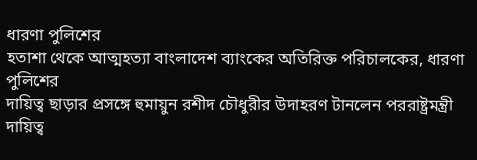ধারণা পুলিশের
হতাশা থেকে আত্মহত্যা বাংলাদেশ ব্যাংকের অতিরিক্ত পরিচালকের, ধারণা পুলিশের
দায়িত্ব ছাড়ার প্রসঙ্গে হুমায়ুন রশীদ চৌধুরীর উদাহরণ টানলেন পররাষ্ট্রমন্ত্রী
দায়িত্ব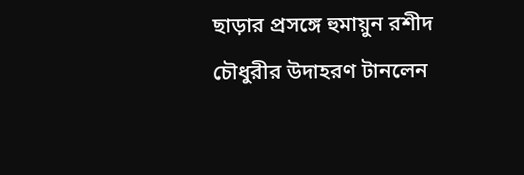ছাড়ার প্রসঙ্গে হুমায়ুন রশীদ চৌধুরীর উদাহরণ টানলেন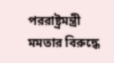পররাষ্ট্রমন্ত্রী
মমতার বিরুদ্ধে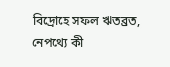বিদ্রোহে সফল ঋতব্রত, নেপথ্যে কী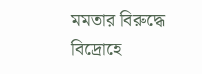মমতার বিরুদ্ধে বিদ্রোহে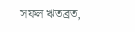সফল ঋতব্রত,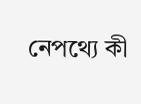নেপথ্যে কী